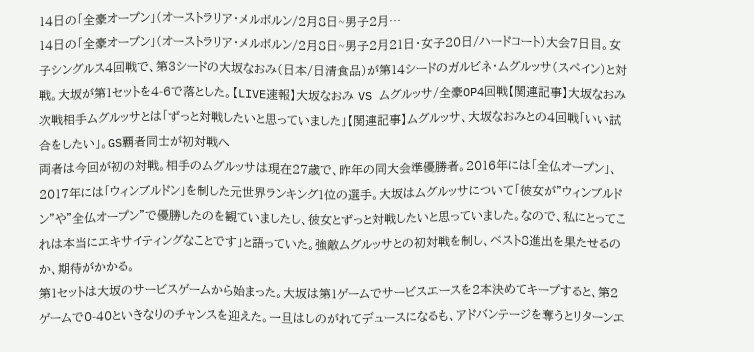14日の「全豪オープン」(オーストラリア・メルボルン/2月8日~男子2月…
14日の「全豪オープン」(オーストラリア・メルボルン/2月8日~男子2月21日・女子20日/ハードコート)大会7日目。女子シングルス4回戦で、第3シードの大坂なおみ(日本/日清食品)が第14シードのガルビネ・ムグルッサ(スペイン)と対戦。大坂が第1セットを4-6で落とした。【LIVE速報】大坂なおみ VS ムグルッサ/全豪OP4回戦【関連記事】大坂なおみ 次戦相手ムグルッサとは「ずっと対戦したいと思っていました」【関連記事】ムグルッサ、大坂なおみとの4回戦「いい試合をしたい」。GS覇者同士が初対戦へ
両者は今回が初の対戦。相手のムグルッサは現在27歳で、昨年の同大会準優勝者。2016年には「全仏オープン」、2017年には「ウィンブルドン」を制した元世界ランキング1位の選手。大坂はムグルッサについて「彼女が"ウィンブルドン"や"全仏オープン"で優勝したのを観ていましたし、彼女とずっと対戦したいと思っていました。なので、私にとってこれは本当にエキサイティングなことです」と語っていた。強敵ムグルッサとの初対戦を制し、ベスト8進出を果たせるのか、期待がかかる。
第1セットは大坂のサービスゲームから始まった。大坂は第1ゲームでサービスエースを2本決めてキープすると、第2ゲームで0-40といきなりのチャンスを迎えた。一旦はしのがれてデュースになるも、アドバンテージを奪うとリターンエ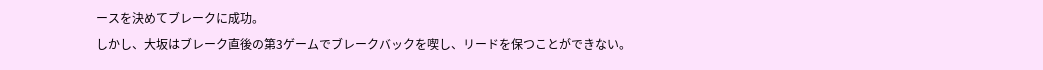ースを決めてブレークに成功。
しかし、大坂はブレーク直後の第3ゲームでブレークバックを喫し、リードを保つことができない。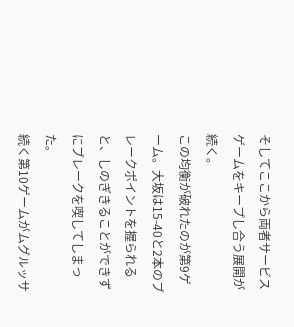そしてここから両者サービスゲームをキープし合う展開が続く。
この均衡が破れたのが第9ゲーム。大坂は15-40と2本のブレークポイントを握られると、しのぎきることができずにブレークを喫してしまった。
続く第10ゲームがムグルッサ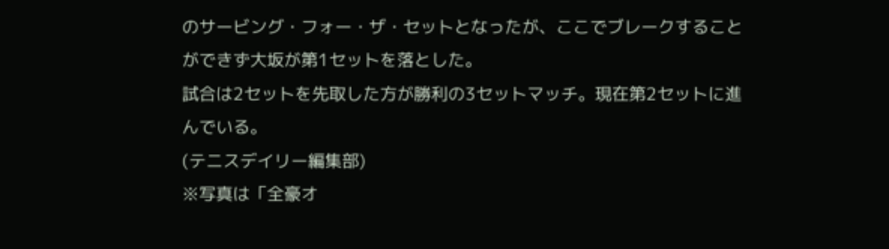のサービング・フォー・ザ・セットとなったが、ここでブレークすることができず大坂が第1セットを落とした。
試合は2セットを先取した方が勝利の3セットマッチ。現在第2セットに進んでいる。
(テニスデイリー編集部)
※写真は「全豪オ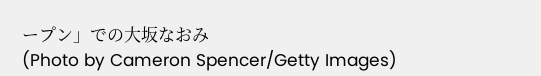ープン」での大坂なおみ
(Photo by Cameron Spencer/Getty Images)